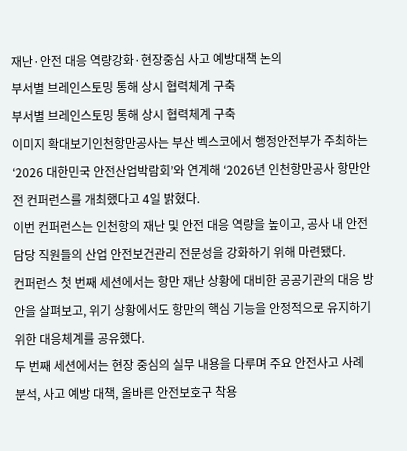재난·안전 대응 역량강화·현장중심 사고 예방대책 논의
부서별 브레인스토밍 통해 상시 협력체계 구축
부서별 브레인스토밍 통해 상시 협력체계 구축
이미지 확대보기인천항만공사는 부산 벡스코에서 행정안전부가 주최하는 ‘2026 대한민국 안전산업박람회’와 연계해 ‘2026년 인천항만공사 항만안전 컨퍼런스를 개최했다고 4일 밝혔다.
이번 컨퍼런스는 인천항의 재난 및 안전 대응 역량을 높이고, 공사 내 안전담당 직원들의 산업 안전보건관리 전문성을 강화하기 위해 마련됐다.
컨퍼런스 첫 번째 세션에서는 항만 재난 상황에 대비한 공공기관의 대응 방안을 살펴보고, 위기 상황에서도 항만의 핵심 기능을 안정적으로 유지하기 위한 대응체계를 공유했다.
두 번째 세션에서는 현장 중심의 실무 내용을 다루며 주요 안전사고 사례 분석, 사고 예방 대책, 올바른 안전보호구 착용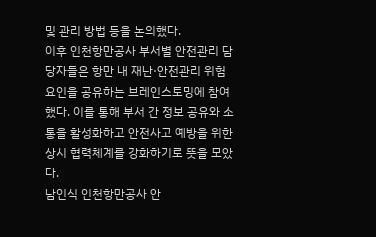및 관리 방법 등을 논의했다.
이후 인천항만공사 부서별 안전관리 담당자들은 항만 내 재난·안전관리 위험요인을 공유하는 브레인스토밍에 참여했다. 이를 통해 부서 간 정보 공유와 소통을 활성화하고 안전사고 예방을 위한 상시 협력체계를 강화하기로 뜻을 모았다.
남인식 인천항만공사 안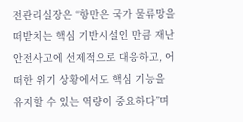전관리실장은 “항만은 국가 물류망을 떠받치는 핵심 기반시설인 만큼 재난 안전사고에 선제적으로 대응하고, 어떠한 위기 상황에서도 핵심 기능을 유지할 수 있는 역량이 중요하다”며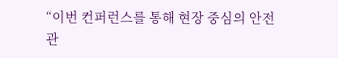“이번 컨퍼런스를 통해 현장 중심의 안전관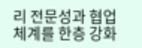리 전문성과 협업체계를 한층 강화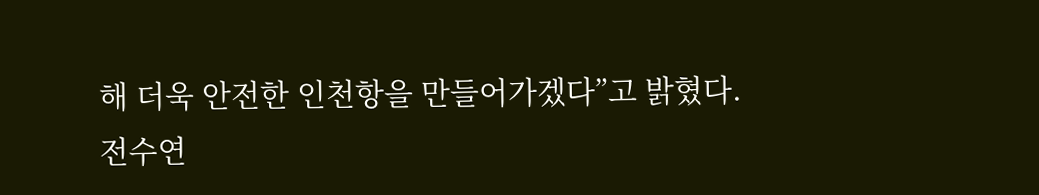해 더욱 안전한 인천항을 만들어가겠다”고 밝혔다.
전수연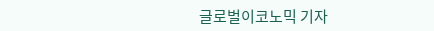글로벌이코노믹 기자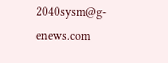2040sysm@g-enews.com